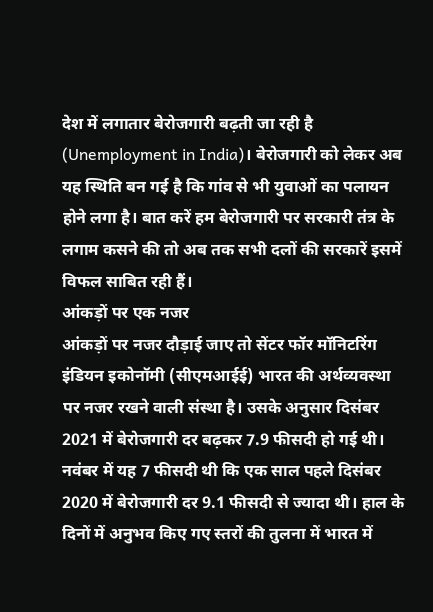देश में लगातार बेरोजगारी बढ़ती जा रही है (Unemployment in India)। बेरोजगारी को लेकर अब यह स्थिति बन गई है कि गांव से भी युवाओं का पलायन होने लगा है। बात करें हम बेरोजगारी पर सरकारी तंत्र के लगाम कसने की तो अब तक सभी दलों की सरकारें इसमें विफल साबित रही हैं।
आंकड़ों पर एक नजर
आंकड़ों पर नजर दौड़ाई जाए तो सेंटर फॉर मॉनिटरिंग इंडियन इकोनॉमी (सीएमआईई) भारत की अर्थव्यवस्था पर नजर रखने वाली संस्था है। उसके अनुसार दिसंबर 2021 में बेरोजगारी दर बढ़कर 7.9 फीसदी हो गई थी। नवंबर में यह 7 फीसदी थी कि एक साल पहले दिसंबर 2020 में बेरोजगारी दर 9.1 फीसदी से ज्यादा थी। हाल के दिनों में अनुभव किए गए स्तरों की तुलना में भारत में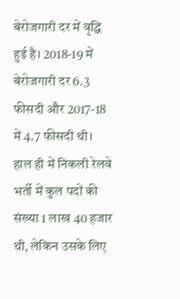बेरोजगारी दर में वृद्धि हुई है। 2018-19 में बेरोजगारी दर 6.3 फीसदी और 2017-18 में 4.7 फीसदी थी।
हाल ही में निकली रेलवे भर्ती में कुल पदों की संख्या 1 लाख 40 हजार थी, लेकिन उसके लिए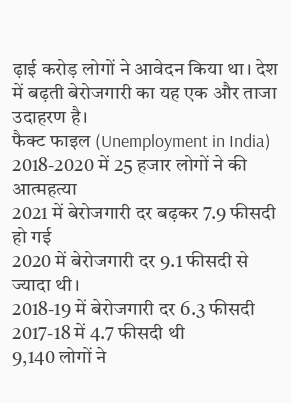ढ़ाई करोड़ लोगों ने आवेदन किया था। देश में बढ़ती बेरोजगारी का यह एक और ताजा उदाहरण है।
फैक्ट फाइल (Unemployment in India)
2018-2020 में 25 हजार लोगों ने की आत्महत्या
2021 में बेरोजगारी दर बढ़कर 7.9 फीसदी हो गई
2020 में बेरोजगारी दर 9.1 फीसदी से ज्यादा थी।
2018-19 में बेरोजगारी दर 6.3 फीसदी
2017-18 में 4.7 फीसदी थी
9,140 लोगों ने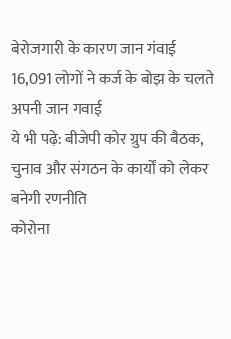बेरोजगारी के कारण जान गंवाई
16,091 लोगों ने कर्ज के बोझ के चलते अपनी जान गवाई
ये भी पढ़े: बीजेपी कोर ग्रुप की बैठक, चुनाव और संगठन के कार्यों को लेकर बनेगी रणनीति
कोरोना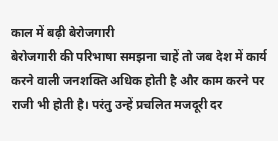काल में बढ़ी बेरोजगारी
बेरोजगारी की परिभाषा समझना चाहें तो जब देश में कार्य करने वाली जनशक्ति अधिक होती है और काम करने पर राजी भी होती है। परंतु उन्हें प्रचलित मजदूरी दर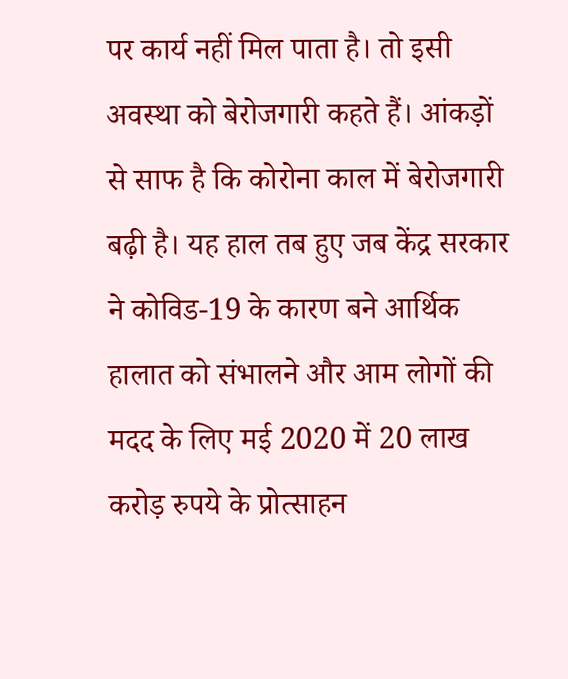पर कार्य नहीं मिल पाता है। तो इसी अवस्था को बेरोजगारी कहते हैं। आंकड़ों से साफ है कि कोरोना काल में बेरोजगारी बढ़ी है। यह हाल तब हुए जब केंद्र सरकार ने कोविड-19 के कारण बने आर्थिक हालात को संभालने और आम लोगों की मदद के लिए मई 2020 में 20 लाख करोड़ रुपये के प्रोत्साहन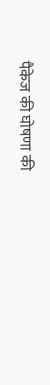पैकेज की घोषणा की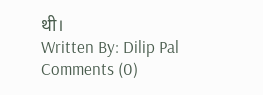थी।
Written By: Dilip Pal
Comments (0)